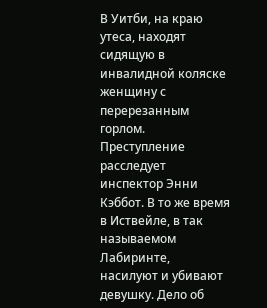В Уитби, на краю утеса, находят сидящую в инвалидной коляске женщину с перерезанным горлом. Преступление расследует инспектор Энни Кэббот. В то же время в Иствейле, в так называемом Лабиринте, насилуют и убивают девушку. Дело об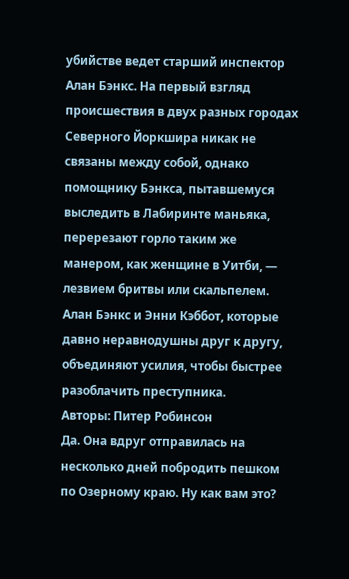убийстве ведет старший инспектор Алан Бэнкс. На первый взгляд происшествия в двух разных городах Северного Йоркшира никак не связаны между собой, однако помощнику Бэнкса, пытавшемуся выследить в Лабиринте маньяка, перерезают горло таким же манером, как женщине в Уитби, — лезвием бритвы или скальпелем. Алан Бэнкс и Энни Кэббот, которые давно неравнодушны друг к другу, объединяют усилия, чтобы быстрее разоблачить преступника.
Авторы: Питер Робинсон
Да. Она вдруг отправилась на несколько дней побродить пешком по Озерному краю. Ну как вам это?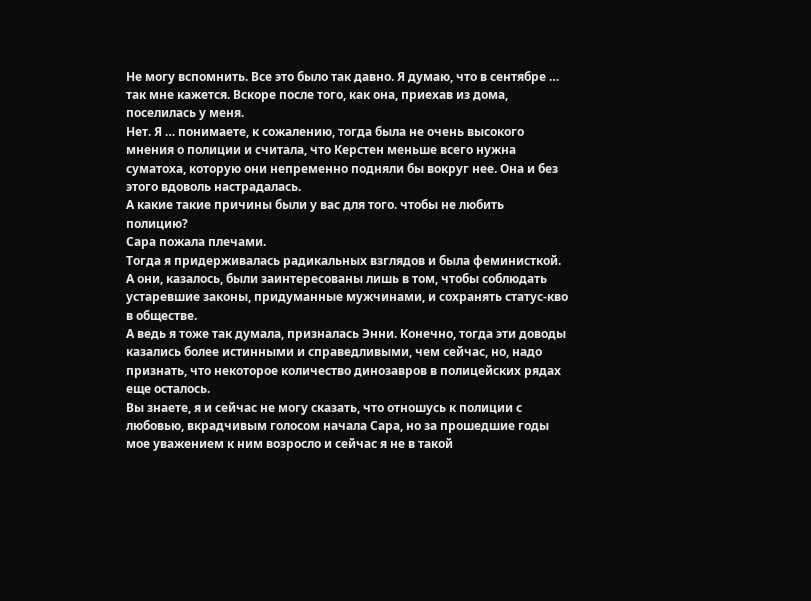Не могу вспомнить. Все это было так давно. Я думаю, что в сентябре … так мне кажется. Вскоре после того, как она, приехав из дома, поселилась у меня.
Нет. Я … понимаете, к сожалению, тогда была не очень высокого мнения о полиции и считала, что Керстен меньше всего нужна суматоха, которую они непременно подняли бы вокруг нее. Она и без этого вдоволь настрадалась.
А какие такие причины были у вас для того. чтобы не любить полицию?
Сара пожала плечами.
Тогда я придерживалась радикальных взглядов и была феминисткой. А они, казалось, были заинтересованы лишь в том, чтобы соблюдать устаревшие законы, придуманные мужчинами, и сохранять статус-кво в обществе.
А ведь я тоже так думала, призналась Энни. Конечно, тогда эти доводы казались более истинными и справедливыми, чем сейчас, но, надо признать, что некоторое количество динозавров в полицейских рядах еще осталось.
Вы знаете, я и сейчас не могу сказать, что отношусь к полиции с любовью, вкрадчивым голосом начала Сара, но за прошедшие годы мое уважением к ним возросло и сейчас я не в такой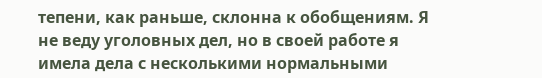тепени, как раньше, склонна к обобщениям. Я не веду уголовных дел, но в своей работе я имела дела с несколькими нормальными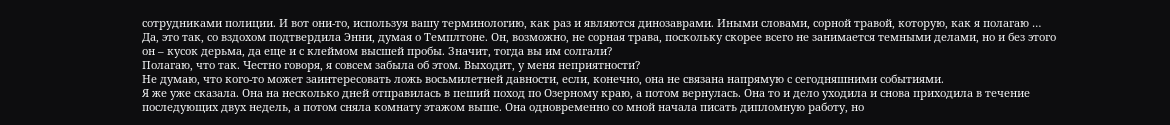сотрудниками полиции. И вот они-то, используя вашу терминологию, как раз и являются динозаврами. Иными словами, сорной травой, которую, как я полагаю …
Да, это так, со вздохом подтвердила Энни, думая о Темплтоне. Он, возможно, не сорная трава, поскольку скорее всего не занимается темными делами, но и без этого он – кусок дерьма, да еще и с клеймом высшей пробы. Значит, тогда вы им солгали?
Полагаю, что так. Честно говоря, я совсем забыла об этом. Выходит, у меня неприятности?
Не думаю, что кого-то может заинтересовать ложь восьмилетней давности, если, конечно, она не связана напрямую с сегодняшними событиями.
Я же уже сказала. Она на несколько дней отправилась в пеший поход по Озерному краю, а потом вернулась. Она то и дело уходила и снова приходила в течение последующих двух недель, а потом сняла комнату этажом выше. Она одновременно со мной начала писать дипломную работу, но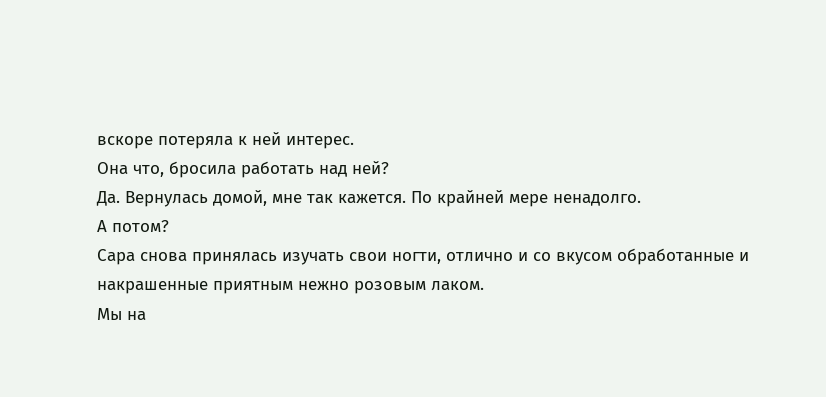вскоре потеряла к ней интерес.
Она что, бросила работать над ней?
Да. Вернулась домой, мне так кажется. По крайней мере ненадолго.
А потом?
Сара снова принялась изучать свои ногти, отлично и со вкусом обработанные и накрашенные приятным нежно розовым лаком.
Мы на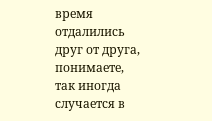время отдалились друг от друга, понимаете, так иногда случается в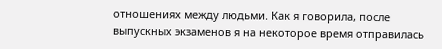отношениях между людьми. Как я говорила, после выпускных экзаменов я на некоторое время отправилась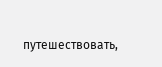путешествовать,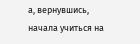а, вернувшись, начала учиться на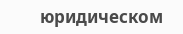юридическом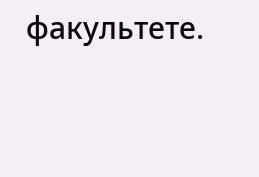факультете.